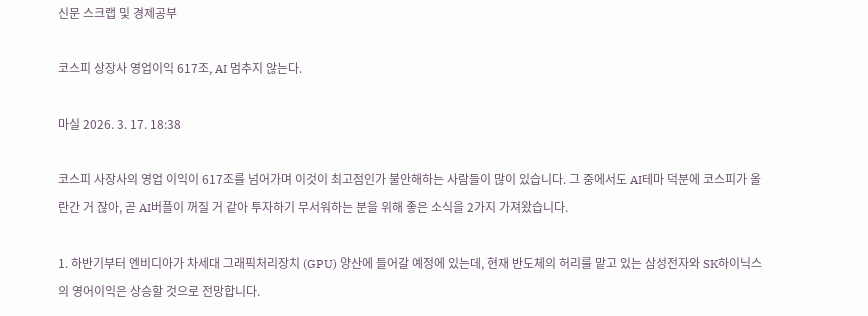신문 스크랩 및 경제공부

코스피 상장사 영업이익 617조, AI 멈추지 않는다.

마실 2026. 3. 17. 18:38

코스피 사장사의 영업 이익이 617조를 넘어가며 이것이 최고점인가 불안해하는 사람들이 많이 있습니다. 그 중에서도 AI테마 덕분에 코스피가 올란간 거 잖아, 곧 AI버플이 꺼질 거 같아 투자하기 무서워하는 분을 위해 좋은 소식을 2가지 가져왔습니다.

1. 하반기부터 엔비디아가 차세대 그래픽처리장치 (GPU) 양산에 들어갈 예정에 있는데, 현재 반도체의 허리를 맡고 있는 삼성전자와 SK하이닉스의 영어이익은 상승할 것으로 전망합니다.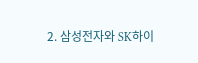2. 삼성전자와 SK하이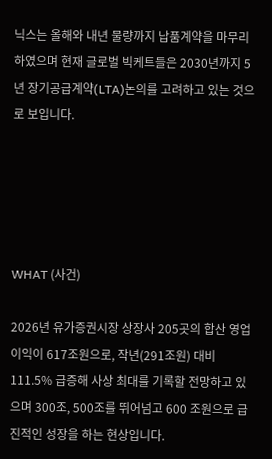닉스는 올해와 내년 물량까지 납품계약을 마무리 하였으며 현재 글로벌 빅케트들은 2030년까지 5년 장기공급계약(LTA)논의를 고려하고 있는 것으로 보입니다.





WHAT (사건)

2026년 유가증권시장 상장사 205곳의 합산 영업이익이 617조원으로, 작년(291조원) 대비 111.5% 급증해 사상 최대를 기록할 전망하고 있으며 300조, 500조를 뛰어넘고 600 조원으로 급진적인 성장을 하는 현상입니다.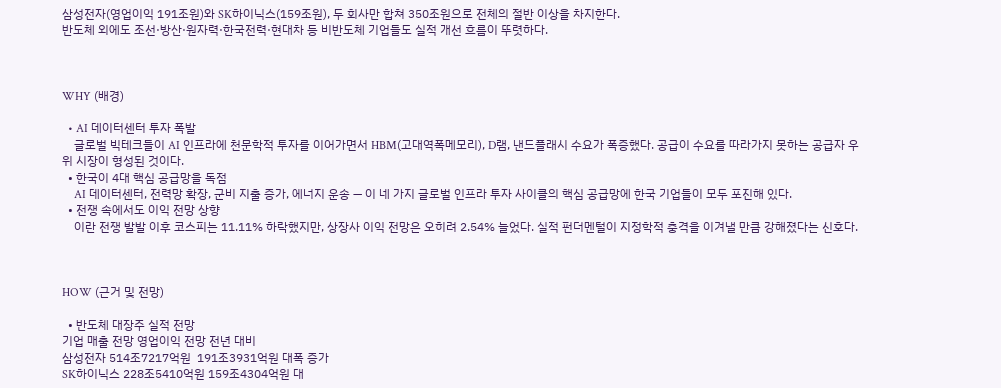삼성전자(영업이익 191조원)와 SK하이닉스(159조원), 두 회사만 합쳐 350조원으로 전체의 절반 이상을 차지한다.
반도체 외에도 조선·방산·원자력·한국전력·현대차 등 비반도체 기업들도 실적 개선 흐름이 뚜렷하다.



WHY (배경)

  • AI 데이터센터 투자 폭발
    글로벌 빅테크들이 AI 인프라에 천문학적 투자를 이어가면서 HBM(고대역폭메모리), D램, 낸드플래시 수요가 폭증했다. 공급이 수요를 따라가지 못하는 공급자 우위 시장이 형성된 것이다.
  • 한국이 4대 핵심 공급망을 독점
    AI 데이터센터, 전력망 확장, 군비 지출 증가, 에너지 운송 — 이 네 가지 글로벌 인프라 투자 사이클의 핵심 공급망에 한국 기업들이 모두 포진해 있다.
  • 전쟁 속에서도 이익 전망 상향
    이란 전쟁 발발 이후 코스피는 11.11% 하락했지만, 상장사 이익 전망은 오히려 2.54% 늘었다. 실적 펀더멘털이 지정학적 충격을 이겨낼 만큼 강해졌다는 신호다.



HOW (근거 및 전망)

  • 반도체 대장주 실적 전망
기업 매출 전망 영업이익 전망 전년 대비
삼성전자 514조7217억원  191조3931억원 대폭 증가
SK하이닉스 228조5410억원 159조4304억원 대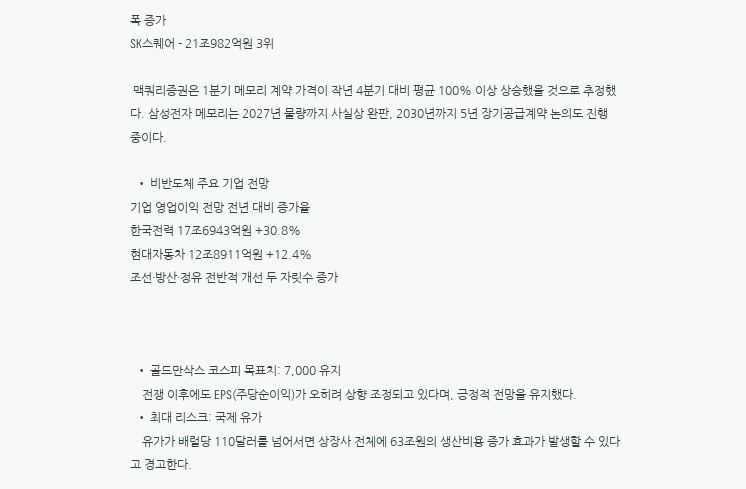폭 증가
SK스퀘어 - 21조982억원 3위

 맥쿼리증권은 1분기 메모리 계약 가격이 작년 4분기 대비 평균 100% 이상 상승했을 것으로 추정했다. 삼성전자 메모리는 2027년 물량까지 사실상 완판, 2030년까지 5년 장기공급계약 논의도 진행 중이다.

  • 비반도체 주요 기업 전망
기업 영업이익 전망 전년 대비 증가율
한국전력 17조6943억원 +30.8%
현대자동차 12조8911억원 +12.4%
조선·방산·정유 전반적 개선 두 자릿수 증가



  • 골드만삭스 코스피 목표치: 7,000 유지
    전쟁 이후에도 EPS(주당순이익)가 오히려 상향 조정되고 있다며, 긍정적 전망을 유지했다.
  • 최대 리스크: 국제 유가
    유가가 배럴당 110달러를 넘어서면 상장사 전체에 63조원의 생산비용 증가 효과가 발생할 수 있다고 경고한다.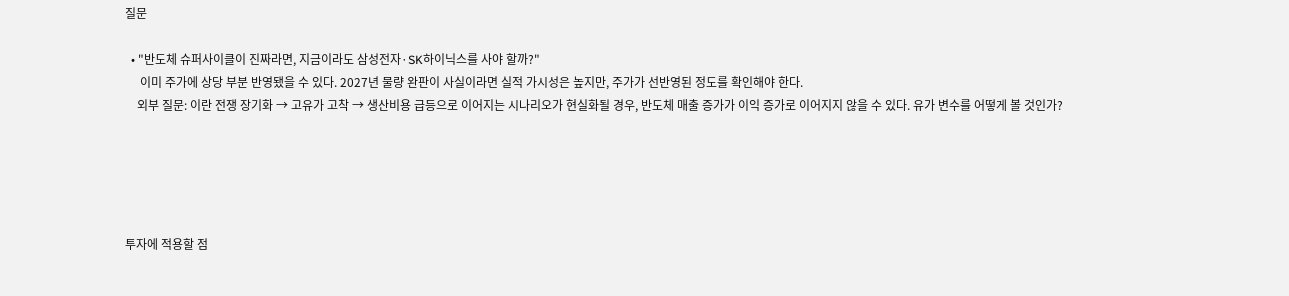질문

  • "반도체 슈퍼사이클이 진짜라면, 지금이라도 삼성전자·SK하이닉스를 사야 할까?"
     이미 주가에 상당 부분 반영됐을 수 있다. 2027년 물량 완판이 사실이라면 실적 가시성은 높지만, 주가가 선반영된 정도를 확인해야 한다.
    외부 질문: 이란 전쟁 장기화 → 고유가 고착 → 생산비용 급등으로 이어지는 시나리오가 현실화될 경우, 반도체 매출 증가가 이익 증가로 이어지지 않을 수 있다. 유가 변수를 어떻게 볼 것인가?





투자에 적용할 점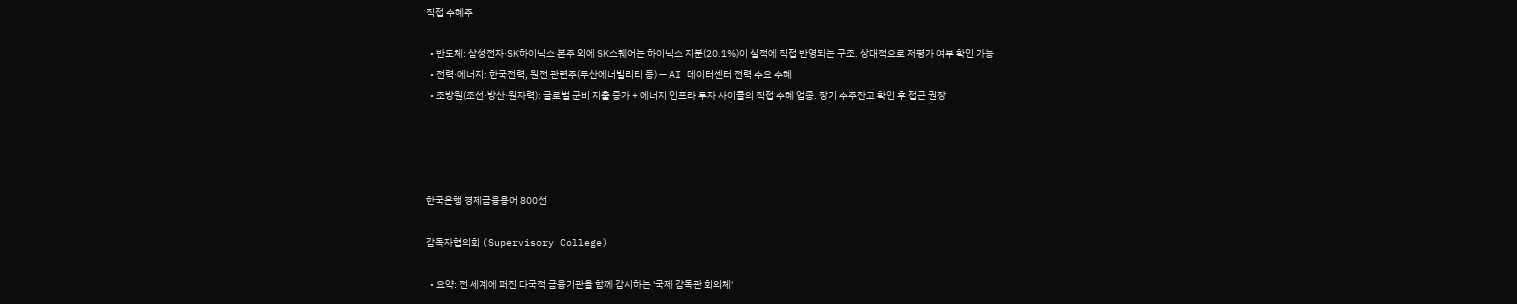직접 수혜주

  • 반도체: 삼성전자·SK하이닉스 본주 외에 SK스퀘어는 하이닉스 지분(20.1%)이 실적에 직접 반영되는 구조. 상대적으로 저평가 여부 확인 가능
  • 전력·에너지: 한국전력, 원전 관련주(두산에너빌리티 등) — AI 데이터센터 전력 수요 수혜
  • 조방원(조선·방산·원자력): 글로벌 군비 지출 증가 + 에너지 인프라 투자 사이클의 직접 수혜 업종. 장기 수주잔고 확인 후 접근 권장




한국은행 경제금융용어 800선

감독자협의회 (Supervisory College)

  • 요약: 전 세계에 퍼진 다국적 금융기관을 함께 감시하는 '국제 감독관 회의체'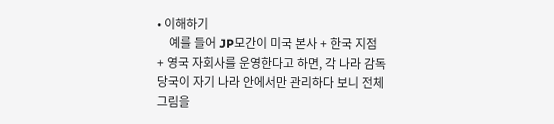• 이해하기
    예를 들어 JP모간이 미국 본사 + 한국 지점 + 영국 자회사를 운영한다고 하면, 각 나라 감독 당국이 자기 나라 안에서만 관리하다 보니 전체 그림을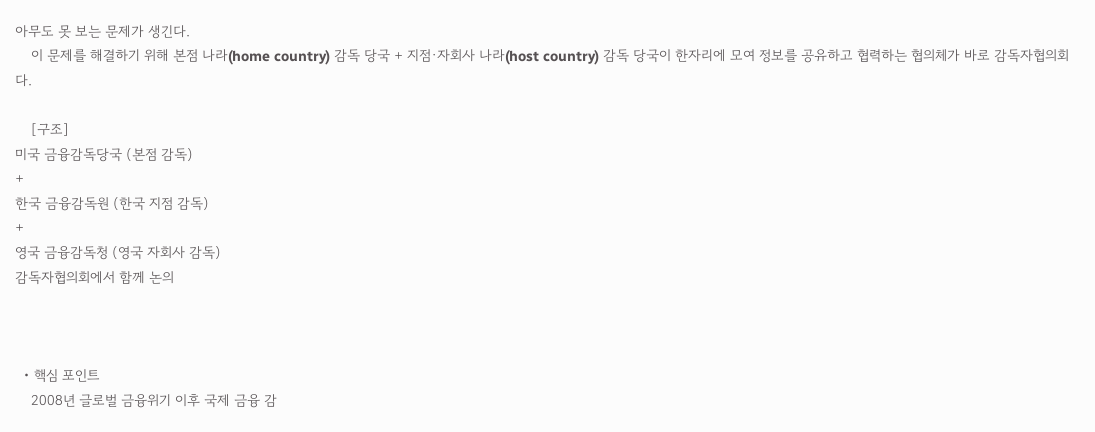아무도 못 보는 문제가 생긴다.
    이 문제를 해결하기 위해 본점 나라(home country) 감독 당국 + 지점·자회사 나라(host country) 감독 당국이 한자리에 모여 정보를 공유하고 협력하는 협의체가 바로 감독자협의회다.

    [구조]
미국 금융감독당국 (본점 감독)
+
한국 금융감독원 (한국 지점 감독)
+
영국 금융감독청 (영국 자회사 감독)
감독자협의회에서 함께 논의



  • 핵심 포인트
    2008년 글로벌 금융위기 이후 국제 금융 감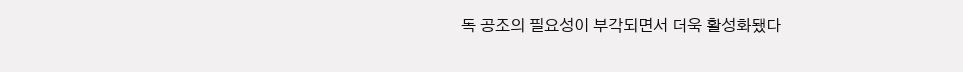독 공조의 필요성이 부각되면서 더욱 활성화됐다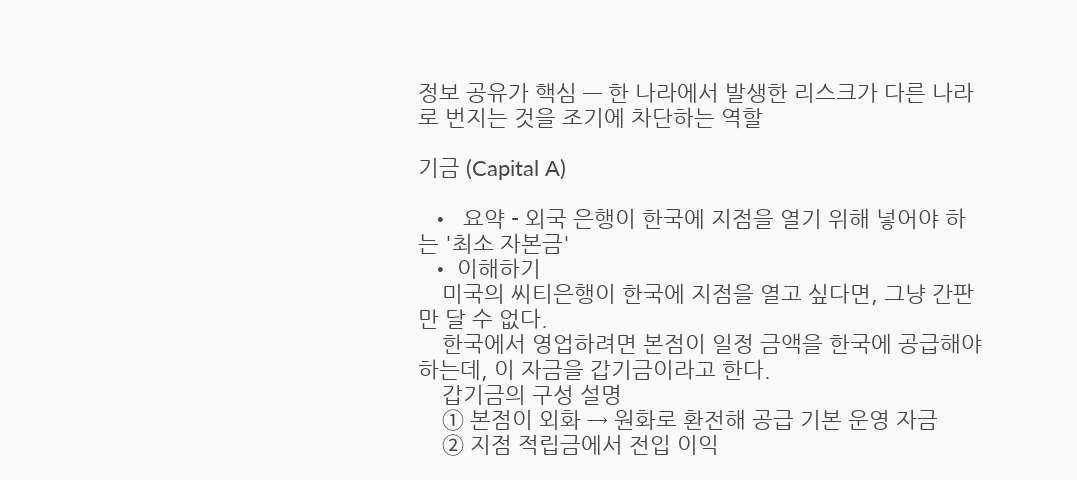정보 공유가 핵심 — 한 나라에서 발생한 리스크가 다른 나라로 번지는 것을 조기에 차단하는 역할

기금 (Capital A)

  •  요약 - 외국 은행이 한국에 지점을 열기 위해 넣어야 하는 '최소 자본금'
  • 이해하기
    미국의 씨티은행이 한국에 지점을 열고 싶다면, 그냥 간판만 달 수 없다.
    한국에서 영업하려면 본점이 일정 금액을 한국에 공급해야 하는데, 이 자금을 갑기금이라고 한다.
    갑기금의 구성 설명
    ① 본점이 외화 → 원화로 환전해 공급 기본 운영 자금
    ② 지점 적립금에서 전입 이익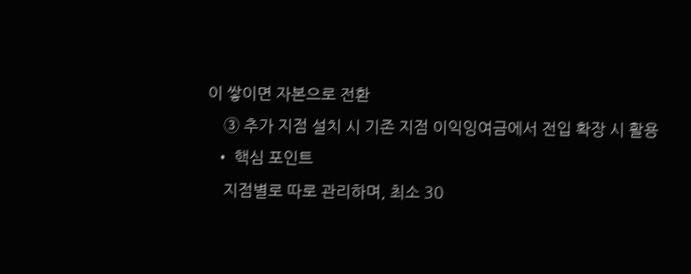이 쌓이면 자본으로 전환
    ③ 추가 지점 설치 시 기존 지점 이익잉여금에서 전입 확장 시 활용
  • 핵심 포인트
    지점별로 따로 관리하며, 최소 30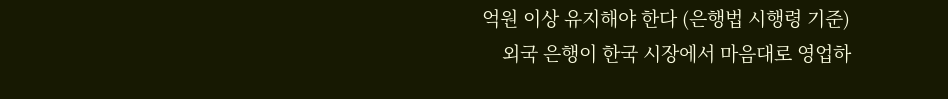억원 이상 유지해야 한다 (은행법 시행령 기준)
    외국 은행이 한국 시장에서 마음대로 영업하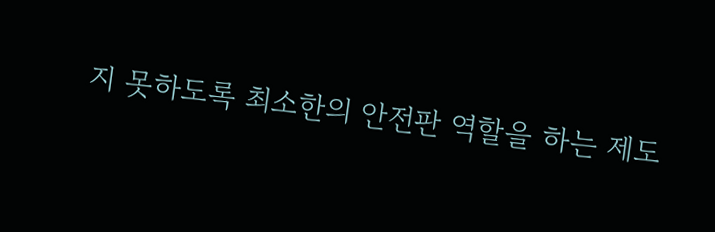지 못하도록 최소한의 안전판 역할을 하는 제도